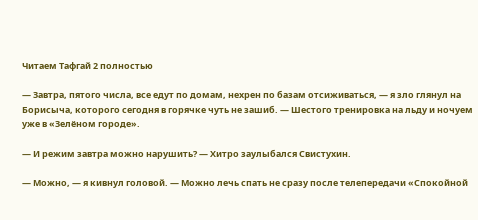Читаем Тафгай 2 полностью

— Завтра, пятого числа, все едут по домам, нехрен по базам отсиживаться, — я зло глянул на Борисыча, которого сегодня в горячке чуть не зашиб. — Шестого тренировка на льду и ночуем уже в «Зелёном городе».

— И режим завтра можно нарушить? — Хитро заулыбался Свистухин.

— Можно, — я кивнул головой. — Можно лечь спать не сразу после телепередачи «Спокойной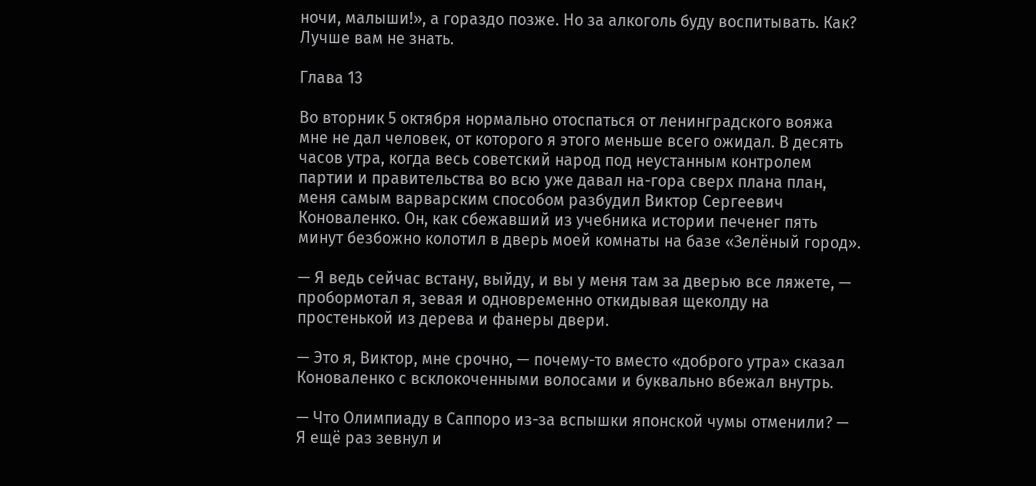ночи, малыши!», а гораздо позже. Но за алкоголь буду воспитывать. Как? Лучше вам не знать.

Глава 13

Во вторник 5 октября нормально отоспаться от ленинградского вояжа мне не дал человек, от которого я этого меньше всего ожидал. В десять часов утра, когда весь советский народ под неустанным контролем партии и правительства во всю уже давал на-гора сверх плана план, меня самым варварским способом разбудил Виктор Сергеевич Коноваленко. Он, как сбежавший из учебника истории печенег пять минут безбожно колотил в дверь моей комнаты на базе «Зелёный город».

— Я ведь сейчас встану, выйду, и вы у меня там за дверью все ляжете, — пробормотал я, зевая и одновременно откидывая щеколду на простенькой из дерева и фанеры двери.

— Это я, Виктор, мне срочно, — почему-то вместо «доброго утра» сказал Коноваленко с всклокоченными волосами и буквально вбежал внутрь.

— Что Олимпиаду в Саппоро из-за вспышки японской чумы отменили? — Я ещё раз зевнул и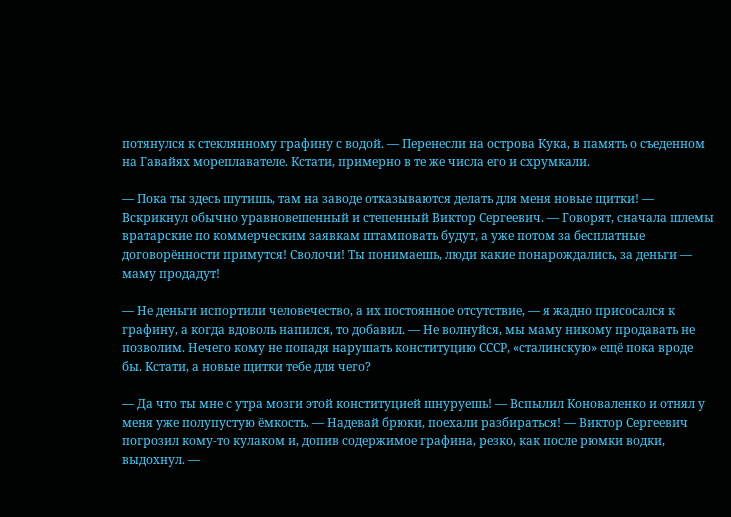потянулся к стеклянному графину с водой. — Перенесли на острова Кука, в память о съеденном на Гавайях мореплавателе. Кстати, примерно в те же числа его и схрумкали.

— Пока ты здесь шутишь, там на заводе отказываются делать для меня новые щитки! — Вскрикнул обычно уравновешенный и степенный Виктор Сергеевич. — Говорят, сначала шлемы вратарские по коммерческим заявкам штамповать будут, а уже потом за бесплатные договорённости примутся! Сволочи! Ты понимаешь, люди какие понарождались, за деньги — маму продадут!

— Не деньги испортили человечество, а их постоянное отсутствие, — я жадно присосался к графину, а когда вдоволь напился, то добавил. — Не волнуйся, мы маму никому продавать не позволим. Нечего кому не попадя нарушать конституцию СССР, «сталинскую» ещё пока вроде бы. Кстати, а новые щитки тебе для чего?

— Да что ты мне с утра мозги этой конституцией шнуруешь! — Вспылил Коноваленко и отнял у меня уже полупустую ёмкость. — Надевай брюки, поехали разбираться! — Виктор Сергеевич погрозил кому-то кулаком и, допив содержимое графина, резко, как после рюмки водки, выдохнул. —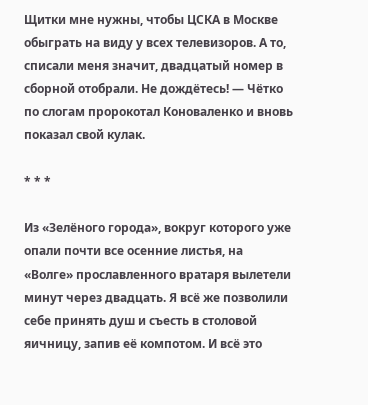Щитки мне нужны, чтобы ЦСКА в Москве обыграть на виду у всех телевизоров. А то, списали меня значит, двадцатый номер в сборной отобрали. Не дождётесь! — Чётко по слогам пророкотал Коноваленко и вновь показал свой кулак.

* * *

Из «Зелёного города», вокруг которого уже опали почти все осенние листья, на «Волге» прославленного вратаря вылетели минут через двадцать. Я всё же позволили себе принять душ и съесть в столовой яичницу, запив её компотом. И всё это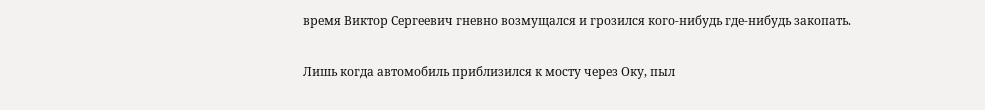время Виктор Сергеевич гневно возмущался и грозился кого-нибудь где-нибудь закопать.

Лишь когда автомобиль приблизился к мосту через Оку, пыл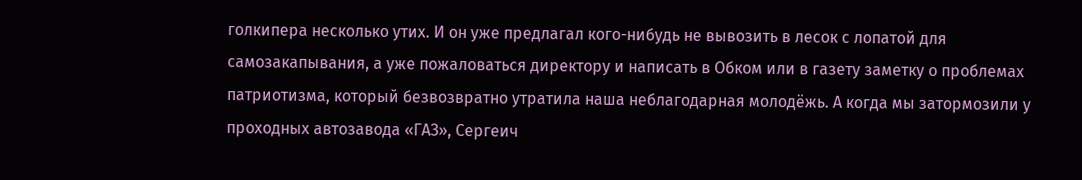голкипера несколько утих. И он уже предлагал кого-нибудь не вывозить в лесок с лопатой для самозакапывания, а уже пожаловаться директору и написать в Обком или в газету заметку о проблемах патриотизма, который безвозвратно утратила наша неблагодарная молодёжь. А когда мы затормозили у проходных автозавода «ГАЗ», Сергеич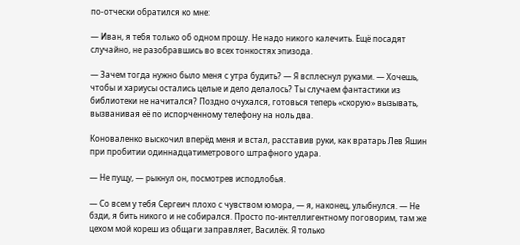по-отчески обратился ко мне:

— Иван, я тебя только об одном прошу. Не надо никого калечить. Ещё посадят случайно, не разобравшись во всех тонкостях эпизода.

— Зачем тогда нужно было меня с утра будить? — Я всплеснул руками. — Хочешь, чтобы и хариусы остались целые и дело делалось? Ты случаем фантастики из библиотеки не начитался? Поздно очухался, готовься теперь «скорую» вызывать, вызванивая её по испорченному телефону на ноль два.

Коноваленко выскочил вперёд меня и встал, расставив руки, как вратарь Лев Яшин при пробитии одиннадцатиметрового штрафного удара.

— Не пущу, — рыкнул он, посмотрев исподлобья.

— Со всем у тебя Сергеич плохо с чувством юмора, — я, наконец, улыбнулся. — Не бзди, я бить никого и не собирался. Просто по-интеллигентному поговорим, там же цехом мой кореш из общаги заправляет, Василёк. Я только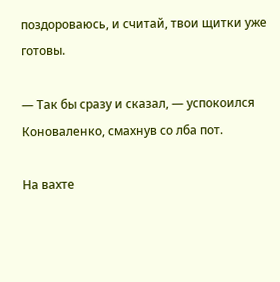поздороваюсь, и считай, твои щитки уже готовы.

— Так бы сразу и сказал, — успокоился Коноваленко, смахнув со лба пот.

На вахте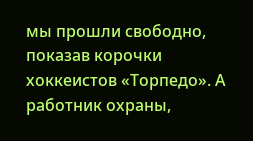мы прошли свободно, показав корочки хоккеистов «Торпедо». А работник охраны,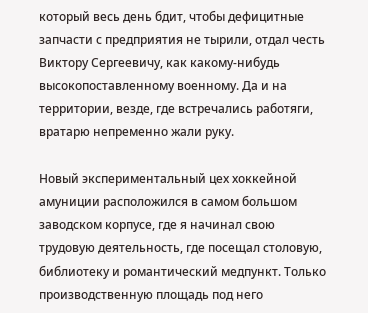который весь день бдит, чтобы дефицитные запчасти с предприятия не тырили, отдал честь Виктору Сергеевичу, как какому-нибудь высокопоставленному военному. Да и на территории, везде, где встречались работяги, вратарю непременно жали руку.

Новый экспериментальный цех хоккейной амуниции расположился в самом большом заводском корпусе, где я начинал свою трудовую деятельность, где посещал столовую, библиотеку и романтический медпункт. Только производственную площадь под него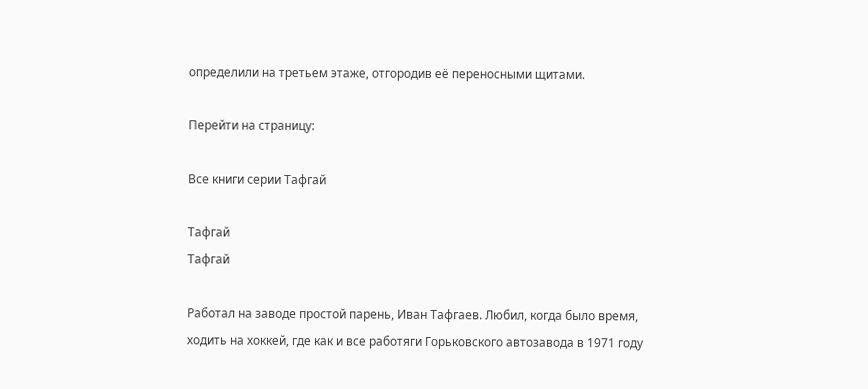определили на третьем этаже, отгородив её переносными щитами.

Перейти на страницу:

Все книги серии Тафгай

Тафгай
Тафгай

Работал на заводе простой парень, Иван Тафгаев. Любил, когда было время, ходить на хоккей, где как и все работяги Горьковского автозавода в 1971 году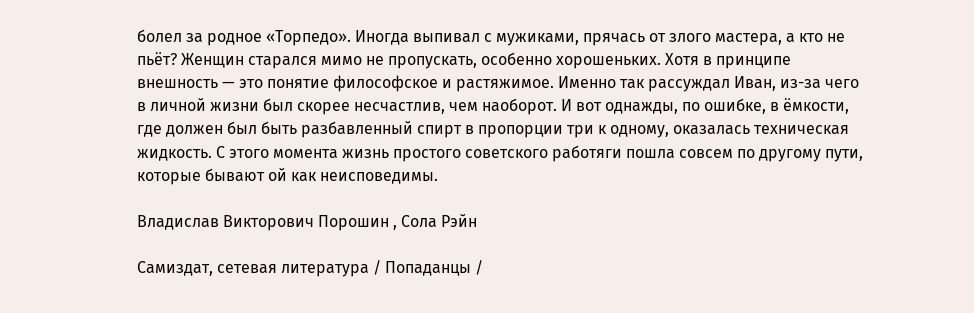болел за родное «Торпедо». Иногда выпивал с мужиками, прячась от злого мастера, а кто не пьёт? Женщин старался мимо не пропускать, особенно хорошеньких. Хотя в принципе внешность — это понятие философское и растяжимое. Именно так рассуждал Иван, из-за чего в личной жизни был скорее несчастлив, чем наоборот. И вот однажды, по ошибке, в ёмкости, где должен был быть разбавленный спирт в пропорции три к одному, оказалась техническая жидкость. С этого момента жизнь простого советского работяги пошла совсем по другому пути, которые бывают ой как неисповедимы.

Владислав Викторович Порошин , Сола Рэйн

Самиздат, сетевая литература / Попаданцы /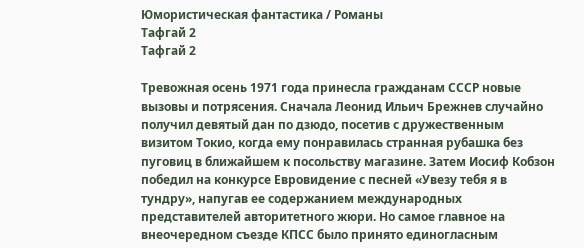Юмористическая фантастика / Романы
Тафгай 2
Тафгай 2

Тревожная осень 1971 года принесла гражданам СССР новые вызовы и потрясения. Сначала Леонид Ильич Брежнев случайно получил девятый дан по дзюдо, посетив с дружественным визитом Токио, когда ему понравилась странная рубашка без пуговиц в ближайшем к посольству магазине. Затем Иосиф Кобзон победил на конкурсе Евровидение с песней «Увезу тебя я в тундру», напугав ее содержанием международных представителей авторитетного жюри. Но самое главное на внеочередном съезде КПСС было принято единогласным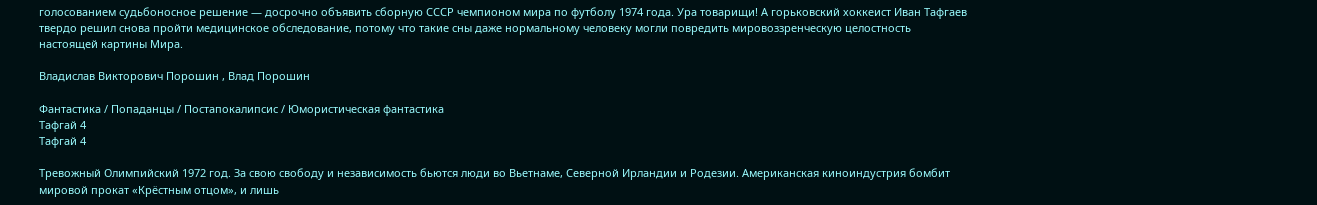голосованием судьбоносное решение — досрочно объявить сборную СССР чемпионом мира по футболу 1974 года. Ура товарищи! А горьковский хоккеист Иван Тафгаев твердо решил снова пройти медицинское обследование, потому что такие сны даже нормальному человеку могли повредить мировоззренческую целостность настоящей картины Мира.

Владислав Викторович Порошин , Влад Порошин

Фантастика / Попаданцы / Постапокалипсис / Юмористическая фантастика
Тафгай 4
Тафгай 4

Тревожный Олимпийский 1972 год. За свою свободу и независимость бьются люди во Вьетнаме, Северной Ирландии и Родезии. Американская киноиндустрия бомбит мировой прокат «Крёстным отцом», и лишь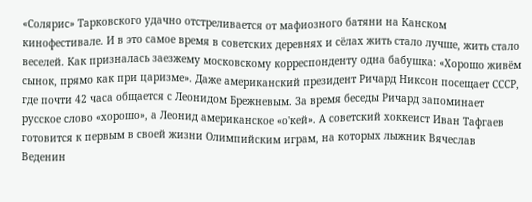«Солярис» Тарковского удачно отстреливается от мафиозного батяни на Канском кинофестивале. И в это самое время в советских деревнях и сёлах жить стало лучше, жить стало веселей. Как призналась заезжему московскому корреспонденту одна бабушка: «Хорошо живём сынок, прямо как при царизме». Даже американский президент Ричард Никсон посещает СССР, где почти 42 часа общается с Леонидом Брежневым. За время беседы Ричард запоминает русское слово «хорошо», а Леонид американское «о'кей». А советский хоккеист Иван Тафгаев готовится к первым в своей жизни Олимпийским играм, на которых лыжник Вячеслав Веденин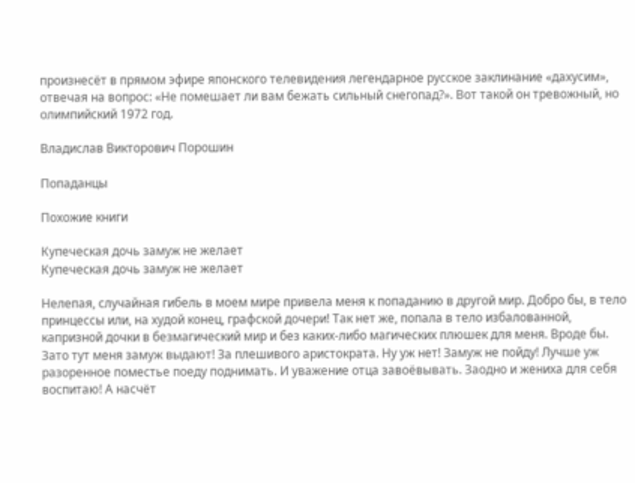произнесёт в прямом эфире японского телевидения легендарное русское заклинание «дахусим», отвечая на вопрос: «Не помешает ли вам бежать сильный снегопад?». Вот такой он тревожный, но олимпийский 1972 год.

Владислав Викторович Порошин

Попаданцы

Похожие книги

Купеческая дочь замуж не желает
Купеческая дочь замуж не желает

Нелепая, случайная гибель в моем мире привела меня к попаданию в другой мир. Добро бы, в тело принцессы или, на худой конец, графской дочери! Так нет же, попала в тело избалованной, капризной дочки в безмагический мир и без каких-либо магических плюшек для меня. Вроде бы. Зато тут меня замуж выдают! За плешивого аристократа. Ну уж нет! Замуж не пойду! Лучше уж разоренное поместье поеду поднимать. И уважение отца завоёвывать. Заодно и жениха для себя воспитаю! А насчёт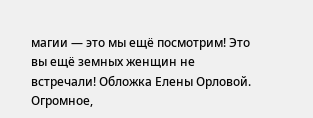магии — это мы ещё посмотрим! Это вы ещё земных женщин не встречали! Обложка Елены Орловой. Огромное,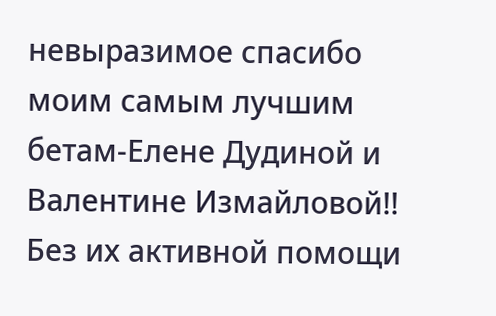невыразимое спасибо моим самым лучшим бетам-Елене Дудиной и Валентине Измайловой!! Без их активной помощи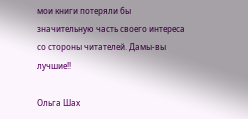мои книги потеряли бы значительную часть своего интереса со стороны читателей. Дамы-вы лучшие!!

Ольга Шах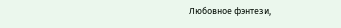Любовное фэнтези,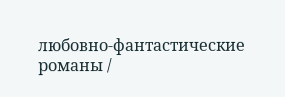любовно-фантастические романы /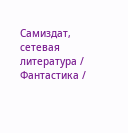Самиздат, сетевая литература / Фантастика /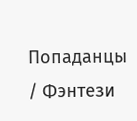Попаданцы / Фэнтези